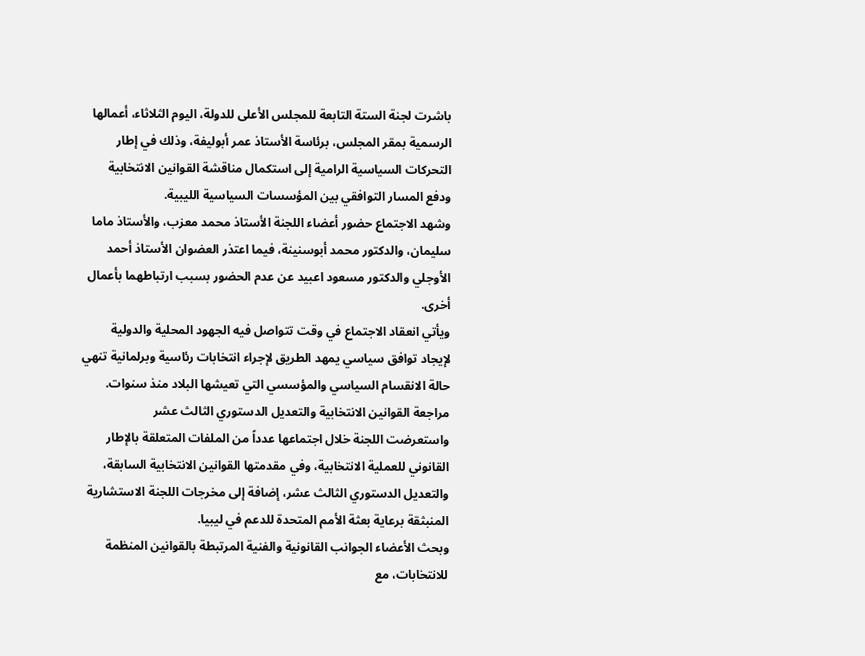باشرت لجنة الستة التابعة للمجلس الأعلى للدولة، اليوم الثلاثاء، أعمالها الرسمية بمقر المجلس، برئاسة الأستاذ عمر أبوليفة، وذلك في إطار التحركات السياسية الرامية إلى استكمال مناقشة القوانين الانتخابية ودفع المسار التوافقي بين المؤسسات السياسية الليبية.
وشهد الاجتماع حضور أعضاء اللجنة الأستاذ محمد معزب، والأستاذ ماما سليمان، والدكتور محمد أبوسنينة، فيما اعتذر العضوان الأستاذ أحمد الأوجلي والدكتور مسعود اعبيد عن عدم الحضور بسبب ارتباطهما بأعمال أخرى.
ويأتي انعقاد الاجتماع في وقت تتواصل فيه الجهود المحلية والدولية لإيجاد توافق سياسي يمهد الطريق لإجراء انتخابات رئاسية وبرلمانية تنهي حالة الانقسام السياسي والمؤسسي التي تعيشها البلاد منذ سنوات.
مراجعة القوانين الانتخابية والتعديل الدستوري الثالث عشر
واستعرضت اللجنة خلال اجتماعها عدداً من الملفات المتعلقة بالإطار القانوني للعملية الانتخابية، وفي مقدمتها القوانين الانتخابية السابقة، والتعديل الدستوري الثالث عشر، إضافة إلى مخرجات اللجنة الاستشارية المنبثقة برعاية بعثة الأمم المتحدة للدعم في ليبيا.
وبحث الأعضاء الجوانب القانونية والفنية المرتبطة بالقوانين المنظمة للانتخابات، مع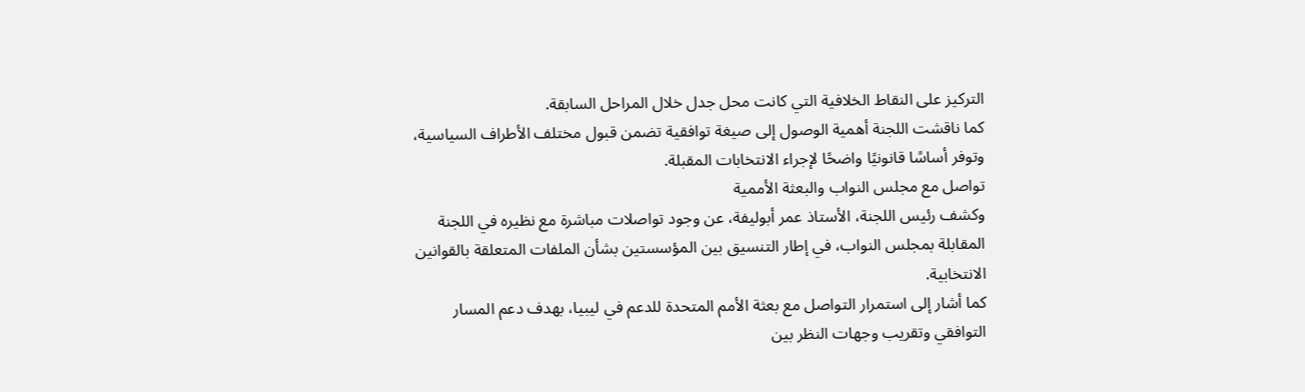التركيز على النقاط الخلافية التي كانت محل جدل خلال المراحل السابقة.
كما ناقشت اللجنة أهمية الوصول إلى صيغة توافقية تضمن قبول مختلف الأطراف السياسية، وتوفر أساسًا قانونيًا واضحًا لإجراء الانتخابات المقبلة.
تواصل مع مجلس النواب والبعثة الأممية
وكشف رئيس اللجنة، الأستاذ عمر أبوليفة، عن وجود تواصلات مباشرة مع نظيره في اللجنة المقابلة بمجلس النواب، في إطار التنسيق بين المؤسستين بشأن الملفات المتعلقة بالقوانين الانتخابية.
كما أشار إلى استمرار التواصل مع بعثة الأمم المتحدة للدعم في ليبيا، بهدف دعم المسار التوافقي وتقريب وجهات النظر بين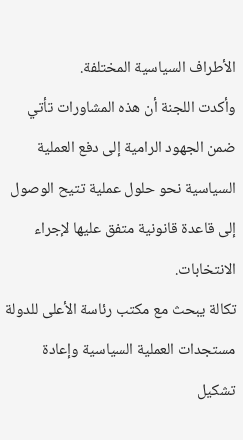الأطراف السياسية المختلفة.
وأكدت اللجنة أن هذه المشاورات تأتي ضمن الجهود الرامية إلى دفع العملية السياسية نحو حلول عملية تتيح الوصول إلى قاعدة قانونية متفق عليها لإجراء الانتخابات.
تكالة يبحث مع مكتب رئاسة الأعلى للدولة مستجدات العملية السياسية وإعادة تشكيل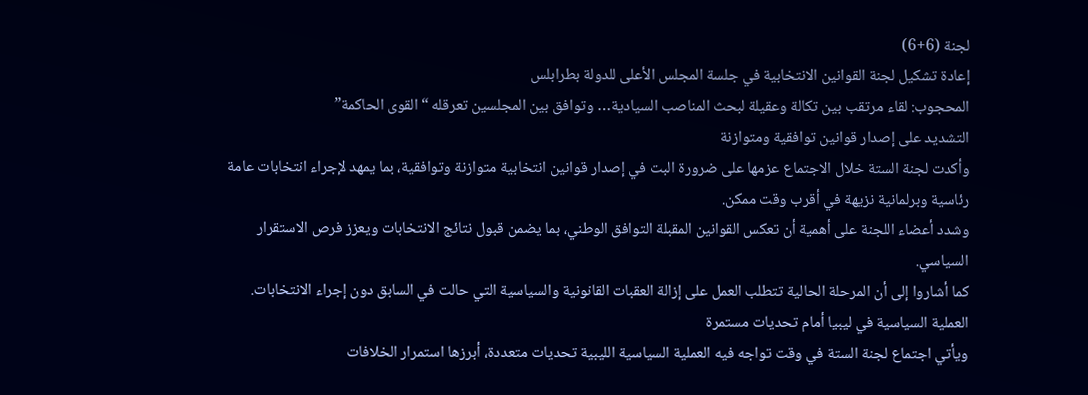لجنة (6+6)
إعادة تشكيل لجنة القوانين الانتخابية في جلسة المجلس الأعلى للدولة بطرابلس
المحجوب: لقاء مرتقب بين تكالة وعقيلة لبحث المناصب السيادية… وتوافق بين المجلسين تعرقله “القوى الحاكمة”
التشديد على إصدار قوانين توافقية ومتوازنة
وأكدت لجنة الستة خلال الاجتماع عزمها على ضرورة البت في إصدار قوانين انتخابية متوازنة وتوافقية، بما يمهد لإجراء انتخابات عامة رئاسية وبرلمانية نزيهة في أقرب وقت ممكن.
وشدد أعضاء اللجنة على أهمية أن تعكس القوانين المقبلة التوافق الوطني، بما يضمن قبول نتائج الانتخابات ويعزز فرص الاستقرار السياسي.
كما أشاروا إلى أن المرحلة الحالية تتطلب العمل على إزالة العقبات القانونية والسياسية التي حالت في السابق دون إجراء الانتخابات.
العملية السياسية في ليبيا أمام تحديات مستمرة
ويأتي اجتماع لجنة الستة في وقت تواجه فيه العملية السياسية الليبية تحديات متعددة، أبرزها استمرار الخلافات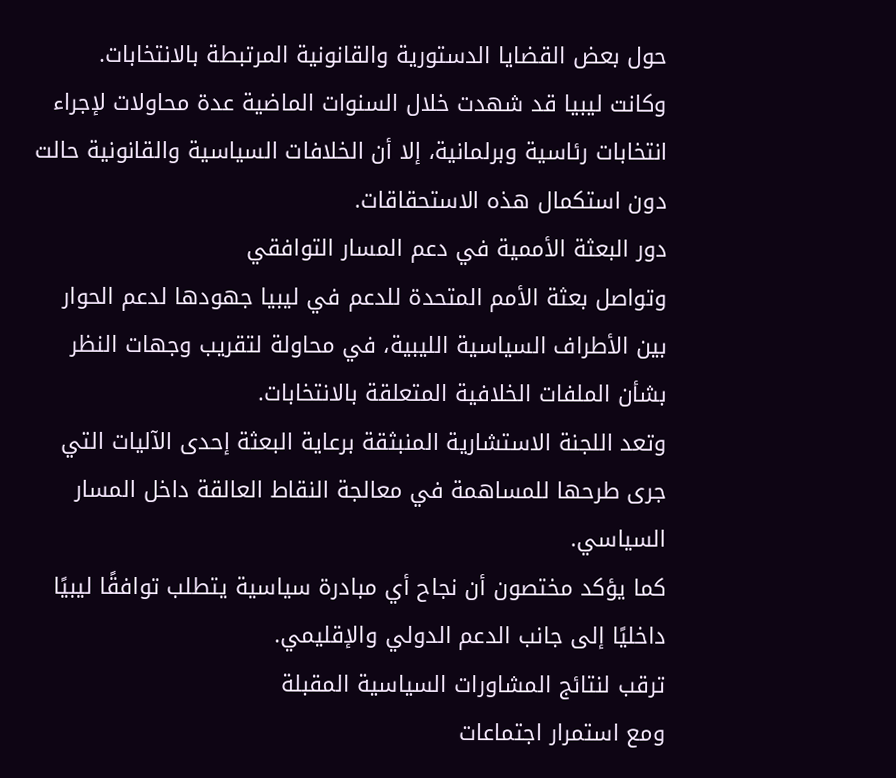حول بعض القضايا الدستورية والقانونية المرتبطة بالانتخابات.
وكانت ليبيا قد شهدت خلال السنوات الماضية عدة محاولات لإجراء انتخابات رئاسية وبرلمانية، إلا أن الخلافات السياسية والقانونية حالت دون استكمال هذه الاستحقاقات.
دور البعثة الأممية في دعم المسار التوافقي
وتواصل بعثة الأمم المتحدة للدعم في ليبيا جهودها لدعم الحوار بين الأطراف السياسية الليبية، في محاولة لتقريب وجهات النظر بشأن الملفات الخلافية المتعلقة بالانتخابات.
وتعد اللجنة الاستشارية المنبثقة برعاية البعثة إحدى الآليات التي جرى طرحها للمساهمة في معالجة النقاط العالقة داخل المسار السياسي.
كما يؤكد مختصون أن نجاح أي مبادرة سياسية يتطلب توافقًا ليبيًا داخليًا إلى جانب الدعم الدولي والإقليمي.
ترقب لنتائج المشاورات السياسية المقبلة
ومع استمرار اجتماعات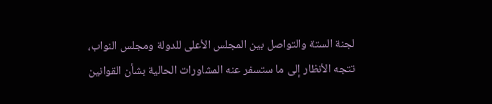لجنة الستة والتواصل بين المجلس الأعلى للدولة ومجلس النواب، تتجه الأنظار إلى ما ستسفر عنه المشاورات الحالية بشأن القوانين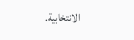الانتخابية.